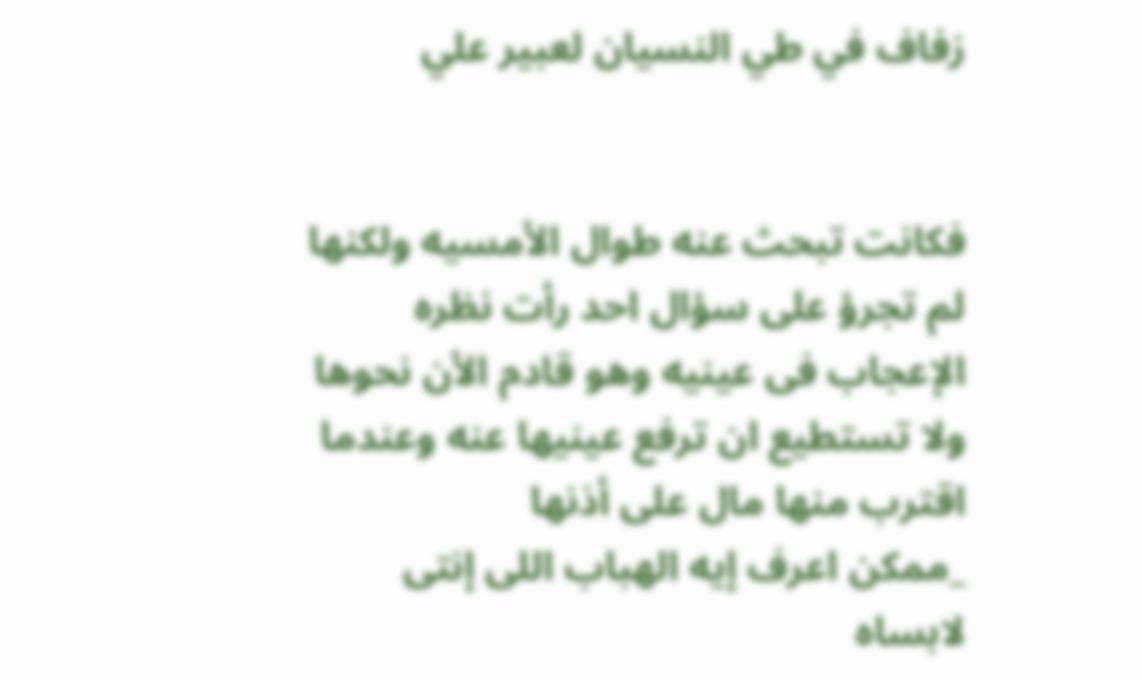زفاف في طي النسيان لعبير علي


فكانت تبحث عنه طوال الأمسيه ولكنها لم تجرؤ على سؤال احد رأت نظره الإعجاب فى عينيه وهو قادم الأن نحوها ولا تستطيع ان ترفع عينيها عنه وعندما اقترب منها مال على أذنها
_ممكن اعرف إيه الهباب اللى إنتى لابساه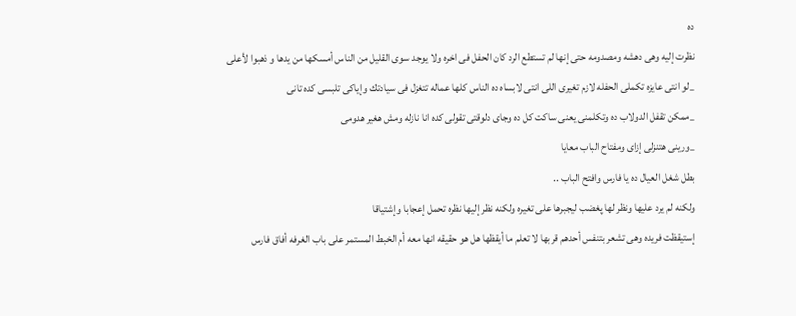ده
نظرت إليه وهى دهشه ومصدومه حتى إنها لم تستطع الرد كان الحفل فى اخره ولا يوجد سوى القليل من الناس أمسكها من يدها و ذهبوا لأعلى
_لو انتى عايزه تكملى الحفله لازم تغيرى اللى انتى لابساه ده الناس كلها عماله تتغزل فى سيادتك وإياكى تلبسى كده تانى
_ممكن تقفل الدولاب ده وتكلمنى يعنى ساكت كل ده وجاى دلوقتى تقولى كده انا نازله ومش هغير هدومى
_ورينى هتنزلى إزاى ومفتاح الباب معايا
بطل شغل العيال ده يا فارس وافتح الباب ..
ولكنه لم يرد عليها ونظر لها پغضب ليجبرها على تغيره ولكنه نظر إليها نظره تحمل إعجابا وإشتياقا
إستيقظت فريده وهى تشعر بتنفس أحدهم قربها لا تعلم ما أيقظها هل هو حقيقه انها معه أم الخبط المستمر على باب الغرفه أفاق فارس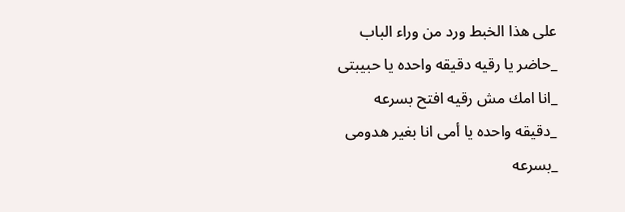على هذا الخبط ورد من وراء الباب
_حاضر يا رقيه دقيقه واحده يا حبيبتى
_انا امك مش رقيه افتح بسرعه
_دقيقه واحده يا أمى انا بغير هدومى
_بسرعه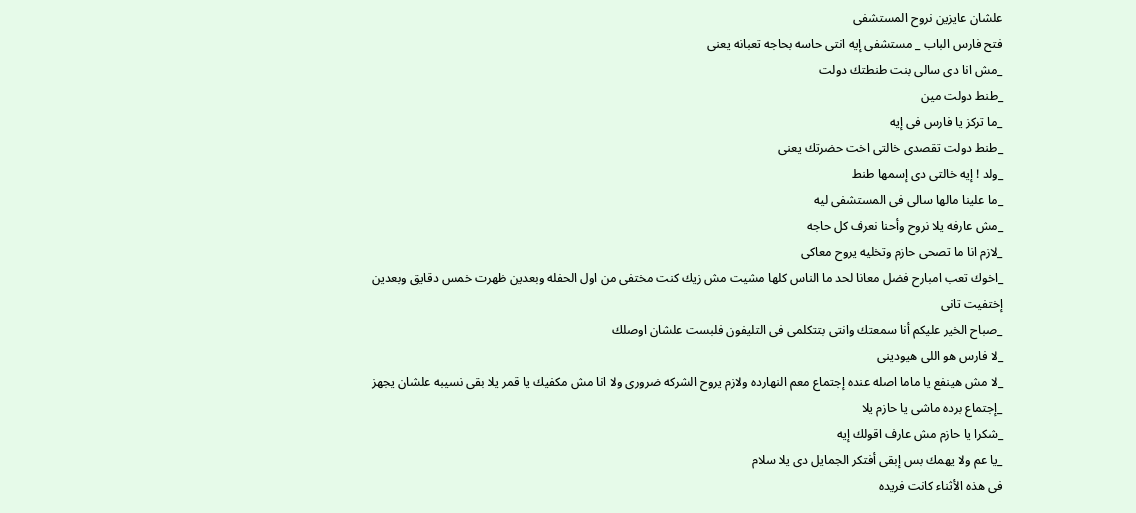علشان عايزين نروح المستشفى
فتح فارس الباب _ مستشفى إيه انتى حاسه بحاجه تعبانه يعنى
_مش انا دى سالى بنت طنطتك دولت
_طنط دولت مين
_ما تركز يا فارس فى إيه
_طنط دولت تقصدى خالتى اخت حضرتك يعنى
_ولد ! إيه خالتى دى إسمها طنط
_ما علينا مالها سالى فى المستشفى ليه
_مش عارفه يلا نروح وأحنا نعرف كل حاجه
_لازم انا ما تصحى حازم وتخليه يروح معاكى
_اخوك تعب امبارح فضل معانا لحد ما الناس كلها مشيت مش زيك كنت مختفى من اول الحفله وبعدين ظهرت خمس دقايق وبعدين إختفيت تانى
_صباح الخير عليكم أنا سمعتك وانتى بتتكلمى فى التليفون فلبست علشان اوصلك
_لا فارس هو اللى هيودينى
_لا مش هينفع يا ماما اصله عنده إجتماع معم النهارده ولازم يروح الشركه ضرورى ولا انا مش مكفيك يا قمر يلا بقى نسيبه علشان يجهز
_إجتماع برده ماشى يا حازم يلا
_شكرا يا حازم مش عارف اقولك إيه
_يا عم ولا يهمك بس إبقى أفتكر الجمايل دى يلا سلام
فى هذه الأثناء كانت فريده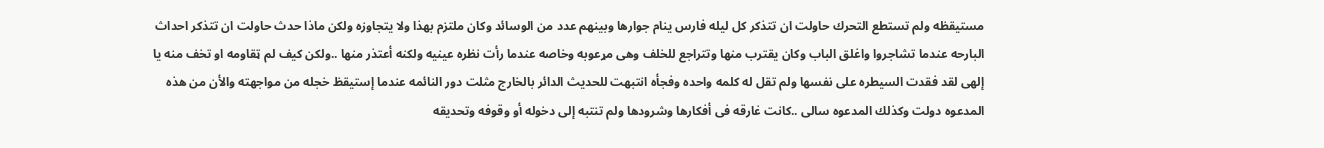مستيقظه ولم تستطع التحرك حاولت ان تتذكر كل ليله فارس ينام جوارها وبينهم عدد من الوسائد وكان ملتزم بهذا ولا يتجاوزه ولكن ماذا حدث حاولت ان تتذكر احداث البارحه عندما تشاجروا واغلق الباب وكان يقترب منها وتتراجع للخلف وهى مړعوبه وخاصه عندما رأت نظره عينيه ولكنه أعتذر منها ..ولكن كيف لم ټقاومه او تخف منه يا إلهى لقد فقدت السيطره على نفسها ولم تقل له كلمه واحده وفجأه انتبهت للحديث الدائر بالخارج مثلت دور النائمه عندما إستيقظ خجله من مواجهته والأن من هذه المدعوه دولت وكذلك المدعوه سالى ..كانت غارقه فى أفكارها وشرودها ولم تنتبه إلى دخوله أو وقوفه وتحديقه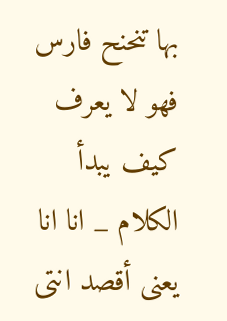بها تنحنح فارس فهو لا يعرف كيف يبدأ الكلام _ انا انا يعنى أقصد انتى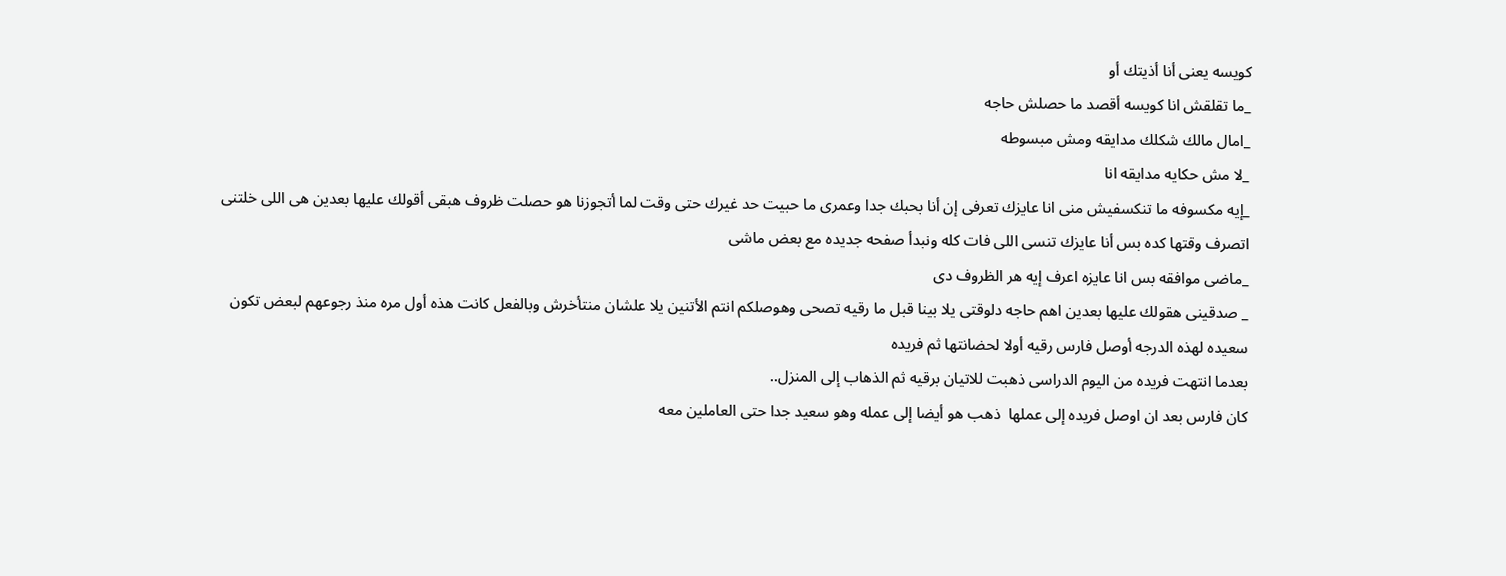كويسه يعنى أنا أذيتك أو
_ما تقلقش انا كويسه أقصد ما حصلش حاجه
_امال مالك شكلك مدايقه ومش مبسوطه
_لا مش حكايه مدايقه انا
_إيه مكسوفه ما تنكسفيش منى انا عايزك تعرفى إن أنا بحبك جدا وعمرى ما حبيت حد غيرك حتى وقت لما أتجوزنا هو حصلت ظروف هبقى أقولك عليها بعدين هى اللى خلتنى اتصرف وقتها كده بس أنا عايزك تنسى اللى فات كله ونبدأ صفحه جديده مع بعض ماشى
_ماضى موافقه بس انا عايزه اعرف إيه هر الظروف دى
_ صدقينى هقولك عليها بعدين اهم حاجه دلوقتى يلا بينا قبل ما رقيه تصحى وهوصلكم انتم الأتنين يلا علشان منتأخرش وبالفعل كانت هذه أول مره منذ رجوعهم لبعض تكون سعيده لهذه الدرجه أوصل فارس رقيه أولا لحضانتها ثم فريده
بعدما انتهت فريده من اليوم الدراسى ذهبت للاتيان برقيه ثم الذهاب إلى المنزل..
كان فارس بعد ان اوصل فريده إلى عملها  ذهب هو أيضا إلى عمله وهو سعيد جدا حتى العاملين معه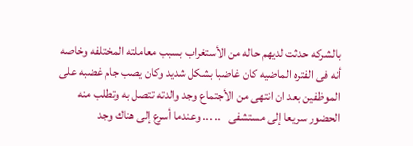بالشركه حدثت لديهم حاله من الأستغراب بسبب معاملته المختلفه وخاصه أنه فى الفتره الماضيه كان غاضبا بشكل شديد وكان يصب جام غضبه على الموظفين بعد ان انتهى من الأجتماع وجد والدته تتصل به وتطلب منه الحضور سريعا إلى مستشفى   .. ... وعندما أسرع إلى هناك وجد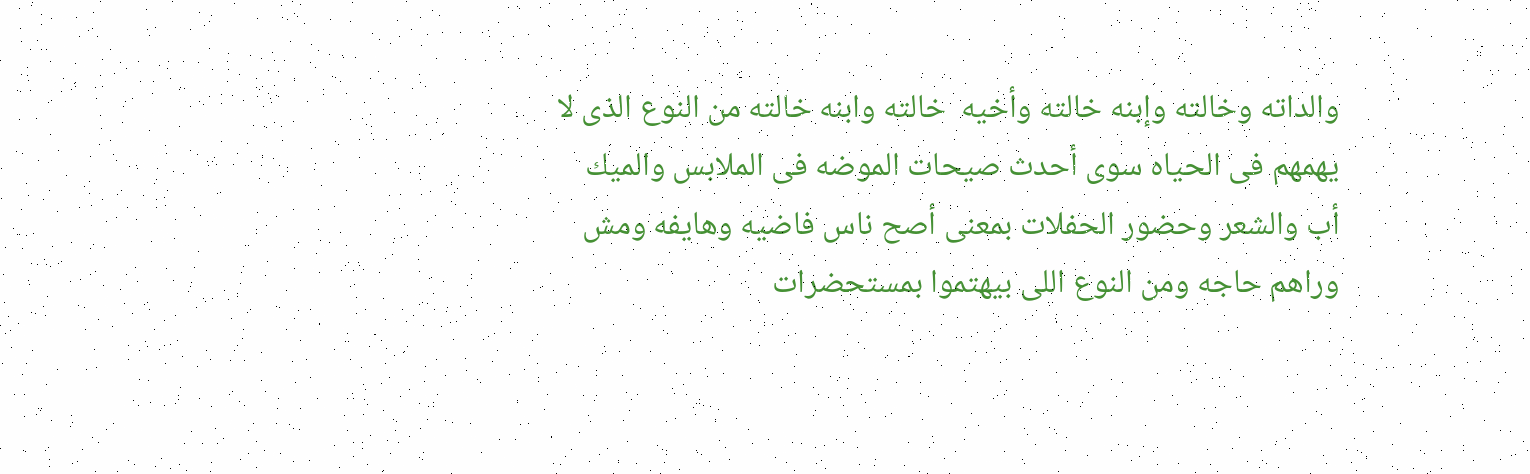والداته وخالته وإبنه خالته وأخيه  خالته وابنه خالته من النوع الذى لا يهمهم فى الحياه سوى أحدث صيحات الموضه فى الملابس والميك أب والشعر وحضور الحفلات بمعنى أصح ناس فاضيه وهايفه ومش وراهم حاجه ومن النوع اللى بيهتموا بمستحضرات